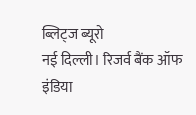ब्लिट्ज ब्यूरो
नई दिल्ली। रिजर्व बैंक ऑफ इंडिया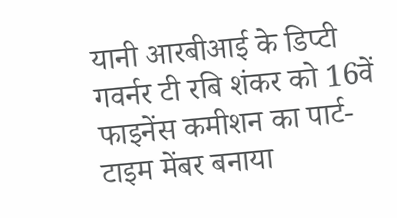यानी आरबीआई के डिप्टी गवर्नर टी रबि शंकर को 16वें फाइनेंस कमीशन का पार्ट-टाइम मेंबर बनाया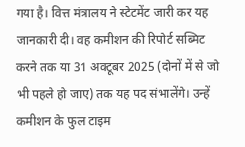गया है। वित्त मंत्रालय ने स्टेटमेंट जारी कर यह जानकारी दी। वह कमीशन की रिपोर्ट सब्मिट करने तक या 31 अक्टूबर 2025 (दोनों में से जो भी पहले हो जाए) तक यह पद संभालेंगे। उन्हें कमीशन के फुल टाइम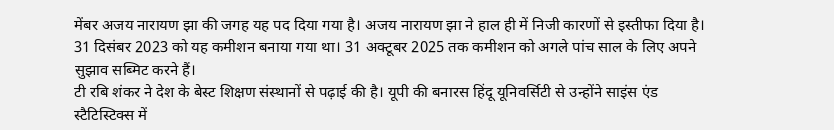मेंबर अजय नारायण झा की जगह यह पद दिया गया है। अजय नारायण झा ने हाल ही में निजी कारणों से इस्तीफा दिया है। 31 दिसंबर 2023 को यह कमीशन बनाया गया था। 31 अक्टूबर 2025 तक कमीशन को अगले पांच साल के लिए अपने सुझाव सब्मिट करने हैं।
टी रबि शंकर ने देश के बेस्ट शिक्षण संस्थानों से पढ़ाई की है। यूपी की बनारस हिंदू यूनिवर्सिटी से उन्होंने साइंस एंड स्टैटिस्टिक्स में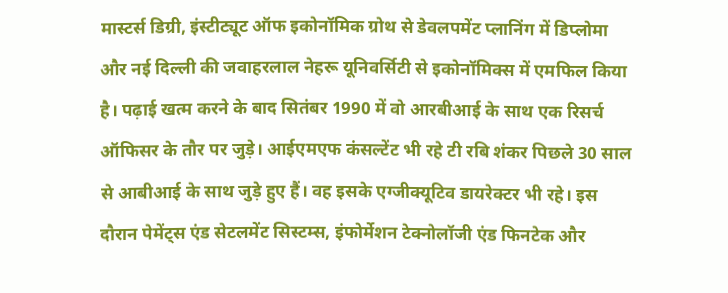मास्टर्स डिग्री, इंस्टीट्यूट ऑफ इकोनॉमिक ग्रोथ से डेवलपमेंट प्लानिंग में डिप्लोमा और नई दिल्ली की जवाहरलाल नेहरू यूनिवर्सिटी से इकोनॉमिक्स में एमफिल किया है। पढ़ाई खत्म करने के बाद सितंबर 1990 में वो आरबीआई के साथ एक रिसर्च ऑफिसर के तौर पर जुड़े। आईएमएफ कंसल्टेंट भी रहे टी रबि शंकर पिछले 30 साल से आबीआई के साथ जुड़े हुए हैं। वह इसके एग्जीक्यूटिव डायरेक्टर भी रहे। इस दौरान पेमेंट्स एंड सेटलमेंट सिस्टम्स, इंफोर्मेशन टेक्नोलॉजी एंड फिनटेक और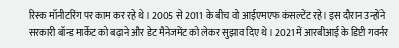रिस्क मॉनीटरिंग पर काम कर रहे थे। 2005 से 2011 के बीच वो आईएमएफ कंसल्टेंट रहे। इस दौरान उन्होंने सरकारी बॉन्ड मार्केट को बढ़ाने और डेट मैनेजमेंट को लेकर सुझाव दिए थे। 2021 में आरबीआई के डिप्टी गवर्नर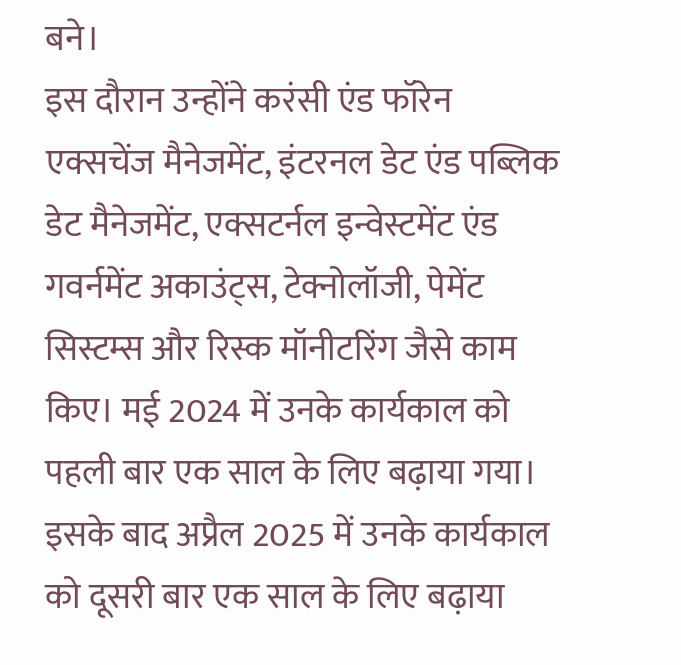बने।
इस दौरान उन्होंने करंसी एंड फॉरेन एक्सचेंज मैनेजमेंट, इंटरनल डेट एंड पब्लिक डेट मैनेजमेंट, एक्सटर्नल इन्वेस्टमेंट एंड गवर्नमेंट अकाउंट्स, टेक्नोलॉजी, पेमेंट सिस्टम्स और रिस्क मॉनीटरिंग जैसे काम किए। मई 2024 में उनके कार्यकाल को पहली बार एक साल के लिए बढ़ाया गया। इसके बाद अप्रैल 2025 में उनके कार्यकाल को दूसरी बार एक साल के लिए बढ़ाया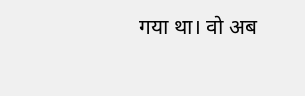गया था। वो अब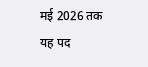मई 2026 तक यह पद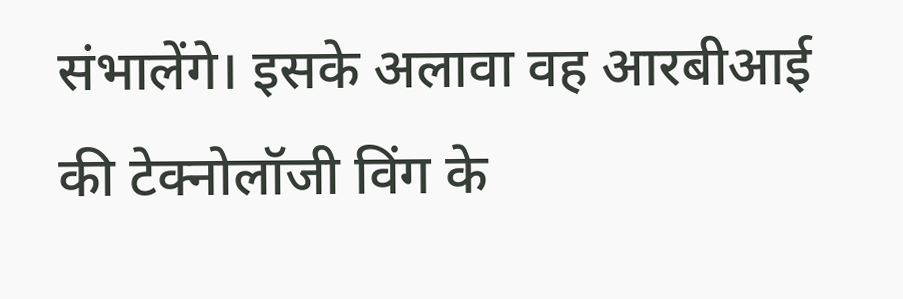संभालेंगे। इसके अलावा वह आरबीआई की टेक्नोलॉजी विंग के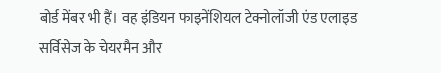बोर्ड मेंबर भी हैं। वह इंडियन फाइनेंशियल टेक्नोलॉजी एंड एलाइड सर्विसेज के चेयरमैन और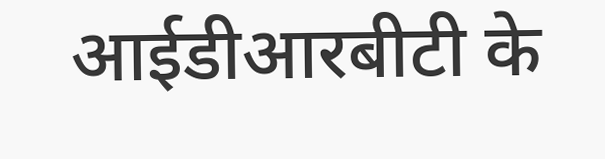आईडीआरबीटी के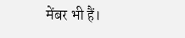मेंबर भी हैं।